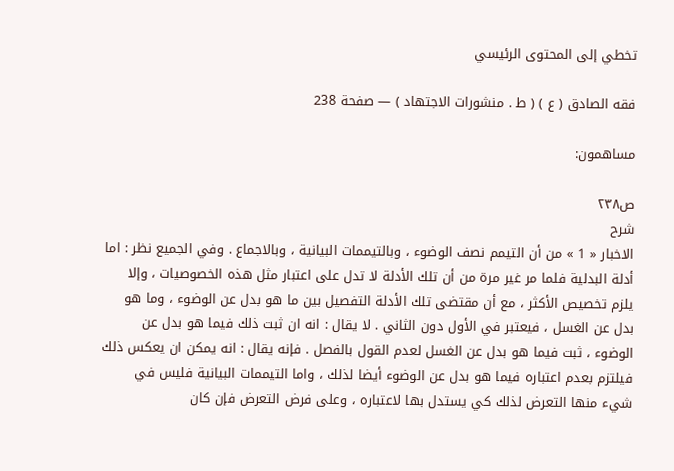تخطي إلى المحتوى الرئيسي

فقه الصادق ( ع ) ( ط . منشورات الاجتهاد ) — صفحة 238

مساهمون:

ص٢٣٨
شرح
الاخبار « 1 » من أن التيمم نصف الوضوء ، وبالتيممات البيانية ، وبالاجماع . وفي الجميع نظر : اما أدلة البدلية فلما مر غير مرة من أن تلك الأدلة لا تدل على اعتبار مثل هذه الخصوصيات ، وإلا يلزم تخصيص الأكثر ، مع أن مقتضى تلك الأدلة التفصيل بين ما هو بدل عن الوضوء ، وما هو بدل عن الغسل ، فيعتبر في الأول دون الثاني . لا يقال : انه ان ثبت ذلك فيما هو بدل عن الوضوء ، ثبت فيما هو بدل عن الغسل لعدم القول بالفصل . فإنه يقال : انه يمكن ان يعكس ذلك فيلتزم بعدم اعتباره فيما هو بدل عن الوضوء أيضا لذلك ، واما التيممات البيانية فليس في شيء منها التعرض لذلك كي يستدل بها لاعتباره ، وعلى فرض التعرض فإن كان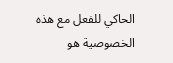الحاكي للفعل مع هذه الخصوصية هو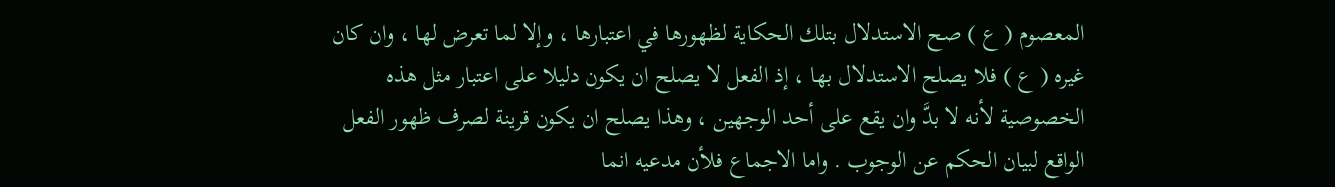المعصوم ( ع ) صح الاستدلال بتلك الحكاية لظهورها في اعتبارها ، وإلا لما تعرض لها ، وان كان غيره ( ع ) فلا يصلح الاستدلال بها ، إذ الفعل لا يصلح ان يكون دليلا على اعتبار مثل هذه الخصوصية لأنه لا بدَّ وان يقع على أحد الوجهين ، وهذا يصلح ان يكون قرينة لصرف ظهور الفعل الواقع لبيان الحكم عن الوجوب . واما الاجماع فلأن مدعيه انما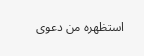استظهره من دعوى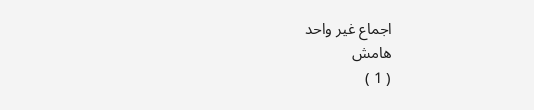اجماع غير واحد
هامش
( 1 )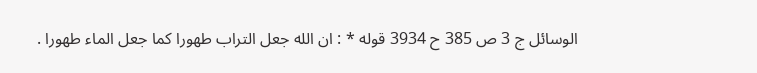الوسائل ج 3 ص 385 ح 3934 قوله * : ان الله جعل التراب طهورا كما جعل الماء طهورا .